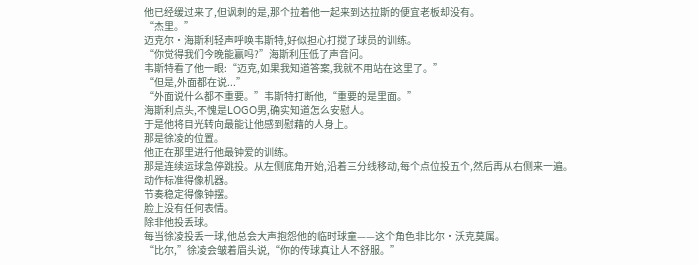他已经缓过来了,但讽刺的是,那个拉着他一起来到达拉斯的便宜老板却没有。
“杰里。”
迈克尔·海斯利轻声呼唤韦斯特,好似担心打搅了球员的训练。
“你觉得我们今晚能赢吗?”海斯利压低了声音问。
韦斯特看了他一眼:“迈克,如果我知道答案,我就不用站在这里了。”
“但是,外面都在说...”
“外面说什么都不重要。”韦斯特打断他,“重要的是里面。”
海斯利点头,不愧是LOGO男,确实知道怎么安慰人。
于是他将目光转向最能让他感到慰藉的人身上。
那是徐凌的位置。
他正在那里进行他最钟爱的训练。
那是连续运球急停跳投。从左侧底角开始,沿着三分线移动,每个点位投五个,然后再从右侧来一遍。
动作标准得像机器。
节奏稳定得像钟摆。
脸上没有任何表情。
除非他投丢球。
每当徐凌投丢一球,他总会大声抱怨他的临时球童——这个角色非比尔·沃克莫属。
“比尔,”徐凌会皱着眉头说,“你的传球真让人不舒服。”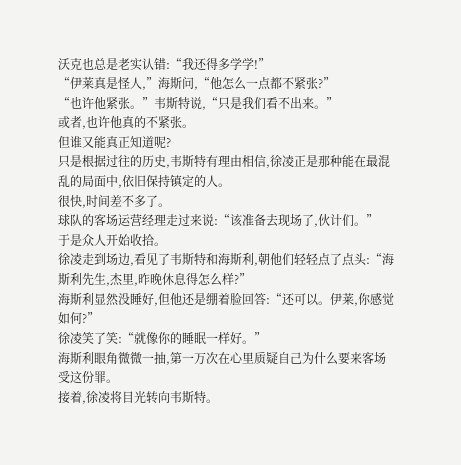沃克也总是老实认错:“我还得多学学!”
“伊莱真是怪人,”海斯问,“他怎么一点都不紧张?”
“也许他紧张。”韦斯特说,“只是我们看不出来。”
或者,也许他真的不紧张。
但谁又能真正知道呢?
只是根据过往的历史,韦斯特有理由相信,徐凌正是那种能在最混乱的局面中,依旧保持镇定的人。
很快,时间差不多了。
球队的客场运营经理走过来说:“该准备去现场了,伙计们。”
于是众人开始收拾。
徐凌走到场边,看见了韦斯特和海斯利,朝他们轻轻点了点头:“海斯利先生,杰里,昨晚休息得怎么样?”
海斯利显然没睡好,但他还是绷着脸回答:“还可以。伊莱,你感觉如何?”
徐凌笑了笑:“就像你的睡眠一样好。”
海斯利眼角微微一抽,第一万次在心里质疑自己为什么要来客场受这份罪。
接着,徐凌将目光转向韦斯特。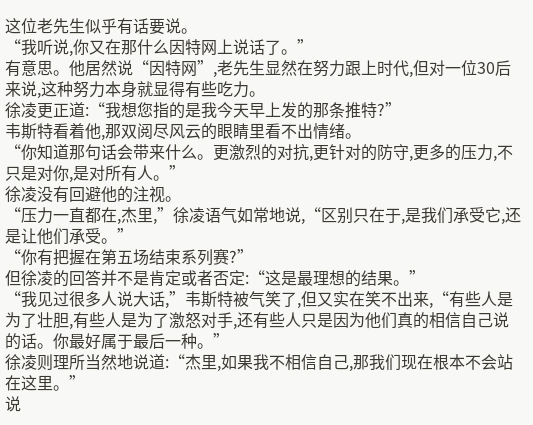这位老先生似乎有话要说。
“我听说,你又在那什么因特网上说话了。”
有意思。他居然说“因特网”,老先生显然在努力跟上时代,但对一位30后来说,这种努力本身就显得有些吃力。
徐凌更正道:“我想您指的是我今天早上发的那条推特?”
韦斯特看着他,那双阅尽风云的眼睛里看不出情绪。
“你知道那句话会带来什么。更激烈的对抗,更针对的防守,更多的压力,不只是对你,是对所有人。”
徐凌没有回避他的注视。
“压力一直都在,杰里,”徐凌语气如常地说,“区别只在于,是我们承受它,还是让他们承受。”
“你有把握在第五场结束系列赛?”
但徐凌的回答并不是肯定或者否定:“这是最理想的结果。”
“我见过很多人说大话,”韦斯特被气笑了,但又实在笑不出来,“有些人是为了壮胆,有些人是为了激怒对手,还有些人只是因为他们真的相信自己说的话。你最好属于最后一种。”
徐凌则理所当然地说道:“杰里,如果我不相信自己,那我们现在根本不会站在这里。”
说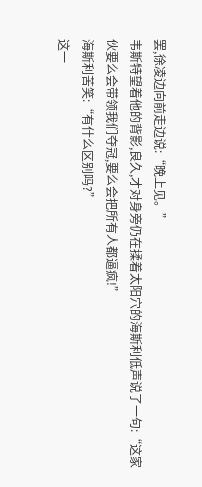罢,徐凌边向前走边说:“晚上见。”
韦斯特望着他的背影,良久,才对身旁仍在揉着太阳穴的海斯利低声说了一句:“这家伙要么会带领我们夺冠,要么会把所有人都逼疯!”
海斯利苦笑:“有什么区别吗?”
这一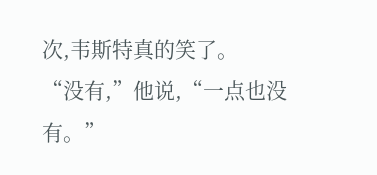次,韦斯特真的笑了。
“没有,”他说,“一点也没有。”